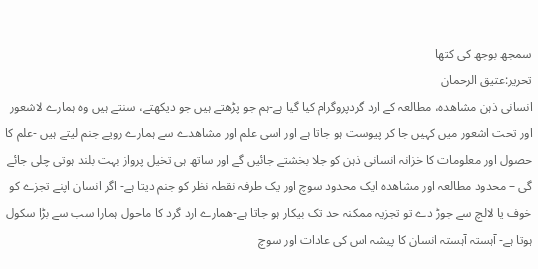سمجھ بوجھ کی کتھا
تحریر:عتیق الرحمان
انسانی ذہن مشاھدہ، مطالعہ کے ارد گردپروگرام کیا گیا ہے-ہم جو پڑھتے ہیں جو دیکھتے، سنتے ہیں وہ ہمارے لاشعور اور تحت اشعور میں کہیں جا کر پیوست ہو جاتا ہے اور اسی علم اور مشاھدے سے ہمارے رویے جنم لیتے ہیں -علم کا حصول اور معلومات کا خزانہ انسانی ذہن کو جلا بخشتے جائیں گے اور ساتھ ہی تخیل پرواز بہت بلند ہوتی چلی جائے گی – محدود مطالعہ اور مشاھدہ ایک محدود سوچ اور یک طرفہ نقطہ نظر کو جنم دیتا ہے- اگر انسان اپنے تجزے کو خوف یا لالچ سے جوڑ دے تو تجزیہ ممکنہ حد تک بیکار ہو جاتا ہے-ھمارے ارد گرد کا ماحول ہمارا سب سے بڑا سکول ہوتا ہے- آہستہ آہستہ انسان کا پیشہ اس کی عادات اور سوچ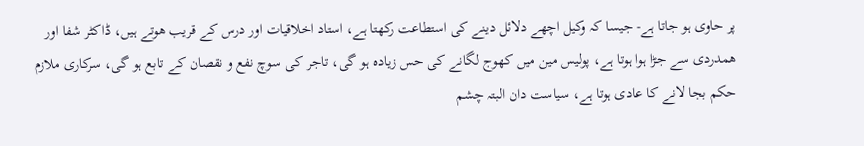پر حاوی ہو جاتا ہے- جیسا کہ وکیل اچھے دلائل دینے کی استطاعت رکھتا ہے، استاد اخلاقیات اور درس کے قریب ھوتے ہیں، ڈاکٹر شفا اور ھمدردی سے جڑا ہوا ہوتا ہے، پولیس مین میں کھوج لگانے کی حس زیادہ ہو گی، تاجر کی سوچ نفع و نقصان کے تابع ہو گی، سرکاری ملازم حکم بجا لانے کا عادی ہوتا ہے، سیاست دان البتہ چشم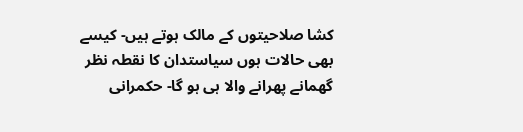کشا صلاحیتوں کے مالک ہوتے ہیں- کیسے بھی حالات ہوں سیاستدان کا نقطہ نظر گھمانے پھرانے والا ہی ہو گا- حکمرانی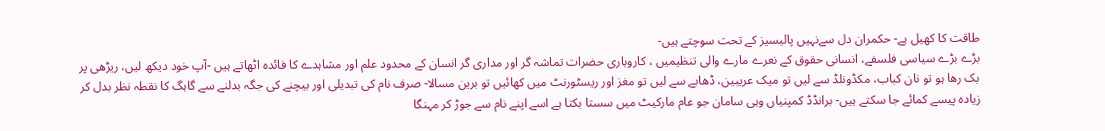طاقت کا کھیل ہے- حکمران دل سےنہیں پالیسیز کے تحت سوچتے ہیں-
بڑے بڑے سیاسی فلسفے، انسانی حقوق کے نعرے مارے والی تنظیمیں ، کاروباری حضرات تماشہ گر اور مداری گر انسان کے محدود علم اور مشاہدے کا فائدہ اٹھاتے ہیں -آپ خود دیکھ لیں، ریڑھی پر بک رھا ہو تو نان کباب، مکڈونلڈ سے لیں تو میک عریبین، ڈھابے سے لیں تو مغز اور ریسٹورنٹ میں کھائیں تو برین مسالا- صرف نام کی تبدیلی اور بیچنے کی جگہ بدلنے سے گاہگ کا نقطہ نظر بدل کر زیادہ پیسے کمائے جا سکتے ہیں- برانڈڈ کمپنیاں وہی سامان جو عام مارکیٹ میں سستا بکتا ہے اسے اپنے نام سے جوڑ کر مہنگا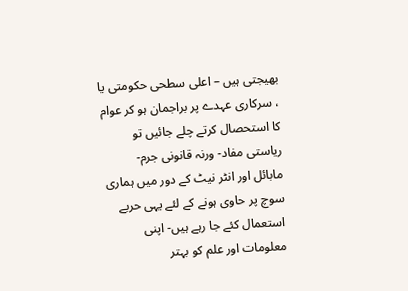بھیجتی ہیں – اعلی سطحی حکومتی یا ، سرکاری عہدے پر براجمان ہو کر عوام کا استحصال کرتے چلے جائیں تو ریاستی مفاد- ورنہ قانونی جرم-
مابائل اور انٹر نیٹ کے دور میں ہماری سوچ پر حاوی ہونے کے لئے یہی حربے استعمال کئے جا رہے ہیں- اپنی معلومات اور علم کو بہتر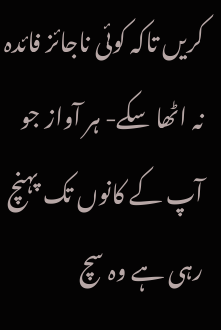کریں تاکہ کوئی ناجائز فائدہ نہ اٹھا سکے- ہر آواز جو آپ کے کانوں تک پہنچ رہی ہے وہ سچ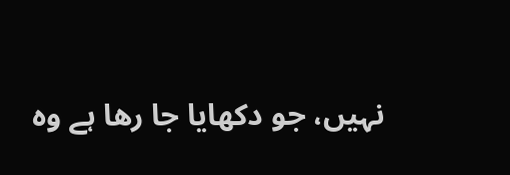نہیں، جو دکھایا جا رھا ہے وہ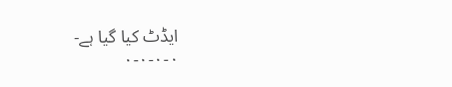ایڈٹ کیا گیا ہے-
۰-۰-۰-۰